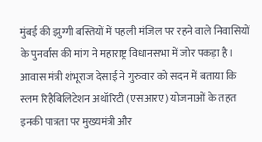मुंबई की झुग्गी बस्तियों में पहली मंजिल पर रहने वाले निवासियों के पुनर्वास की मांग ने महाराष्ट्र विधानसभा में जोर पकड़ा है। आवास मंत्री शंभूराज देसाई ने गुरुवार को सदन में बताया कि स्लम रिहैबिलिटेशन अथॉरिटी (एसआरए) योजनाओं के तहत इनकी पात्रता पर मुख्यमंत्री और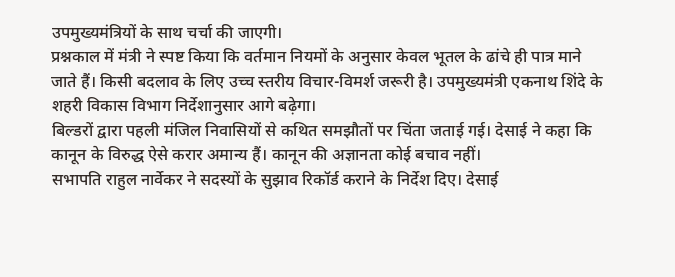उपमुख्यमंत्रियों के साथ चर्चा की जाएगी।
प्रश्नकाल में मंत्री ने स्पष्ट किया कि वर्तमान नियमों के अनुसार केवल भूतल के ढांचे ही पात्र माने जाते हैं। किसी बदलाव के लिए उच्च स्तरीय विचार-विमर्श जरूरी है। उपमुख्यमंत्री एकनाथ शिंदे के शहरी विकास विभाग निर्देशानुसार आगे बढ़ेगा।
बिल्डरों द्वारा पहली मंजिल निवासियों से कथित समझौतों पर चिंता जताई गई। देसाई ने कहा कि कानून के विरुद्ध ऐसे करार अमान्य हैं। कानून की अज्ञानता कोई बचाव नहीं।
सभापति राहुल नार्वेकर ने सदस्यों के सुझाव रिकॉर्ड कराने के निर्देश दिए। देसाई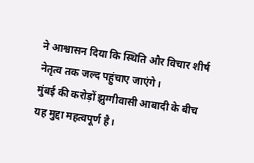ने आश्वासन दिया कि स्थिति और विचार शीर्ष नेतृत्व तक जल्द पहुंचाए जाएंगे।
मुंबई की करोड़ों झुग्गीवासी आबादी के बीच यह मुद्दा महत्वपूर्ण है।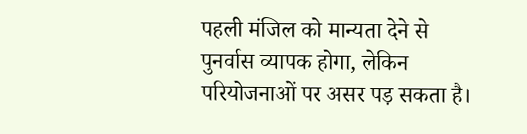पहली मंजिल को मान्यता देने से पुनर्वास व्यापक होगा, लेकिन परियोजनाओं पर असर पड़ सकता है।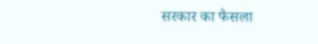सरकार का फैसला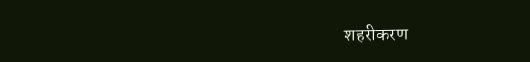शहरीकरण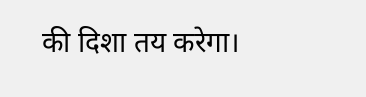की दिशा तय करेगा।